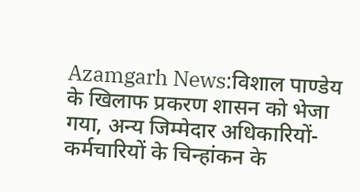Azamgarh News:विशाल पाण्डेय के खिलाफ प्रकरण शासन को भेजा गया, अन्य जिम्मेदार अधिकारियों-कर्मचारियों के चिन्हांकन के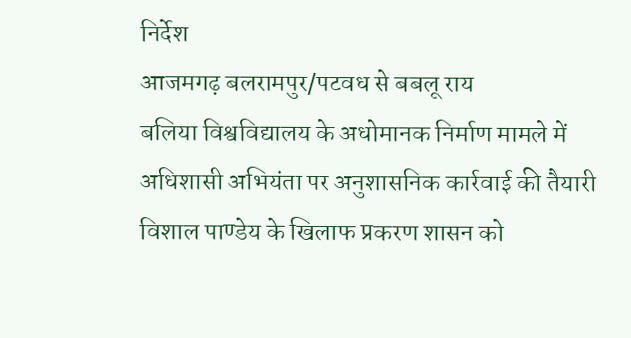निर्देश
आजमगढ़ बलरामपुर/पटवध से बबलू राय
बलिया विश्वविद्यालय के अधोमानक निर्माण मामले में अधिशासी अभियंता पर अनुशासनिक कार्रवाई की तैयारी
विशाल पाण्डेय के खिलाफ प्रकरण शासन को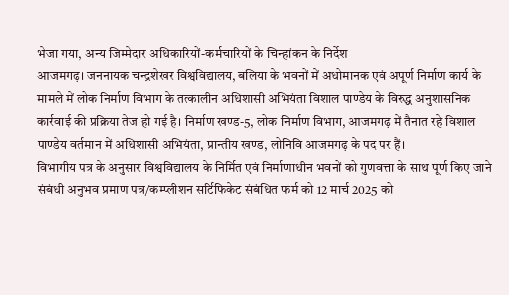भेजा गया, अन्य जिम्मेदार अधिकारियों-कर्मचारियों के चिन्हांकन के निर्देश
आजमगढ़। जननायक चन्द्रशेखर विश्वविद्यालय, बलिया के भवनों में अधोमानक एवं अपूर्ण निर्माण कार्य के मामले में लोक निर्माण विभाग के तत्कालीन अधिशासी अभियंता विशाल पाण्डेय के विरुद्ध अनुशासनिक कार्रवाई की प्रक्रिया तेज हो गई है। निर्माण खण्ड-5, लोक निर्माण विभाग, आजमगढ़ में तैनात रहे विशाल पाण्डेय वर्तमान में अधिशासी अभियंता, प्रान्तीय खण्ड, लोनिवि आजमगढ़ के पद पर हैं।
विभागीय पत्र के अनुसार विश्वविद्यालय के निर्मित एवं निर्माणाधीन भवनों को गुणवत्ता के साथ पूर्ण किए जाने संबंधी अनुभव प्रमाण पत्र/कम्प्लीशन सर्टिफिकेट संबंधित फर्म को 12 मार्च 2025 को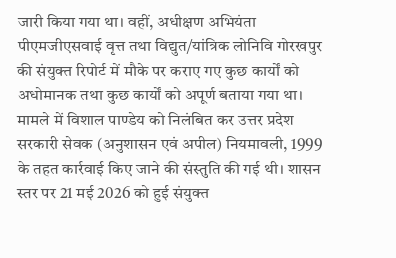जारी किया गया था। वहीं, अधीक्षण अभियंता पीएमजीएसवाई वृत्त तथा विद्युत/यांत्रिक लोनिवि गोरखपुर की संयुक्त रिपोर्ट में मौके पर कराए गए कुछ कार्यों को अधोमानक तथा कुछ कार्यों को अपूर्ण बताया गया था।
मामले में विशाल पाण्डेय को निलंबित कर उत्तर प्रदेश सरकारी सेवक (अनुशासन एवं अपील) नियमावली, 1999 के तहत कार्रवाई किए जाने की संस्तुति की गई थी। शासन स्तर पर 21 मई 2026 को हुई संयुक्त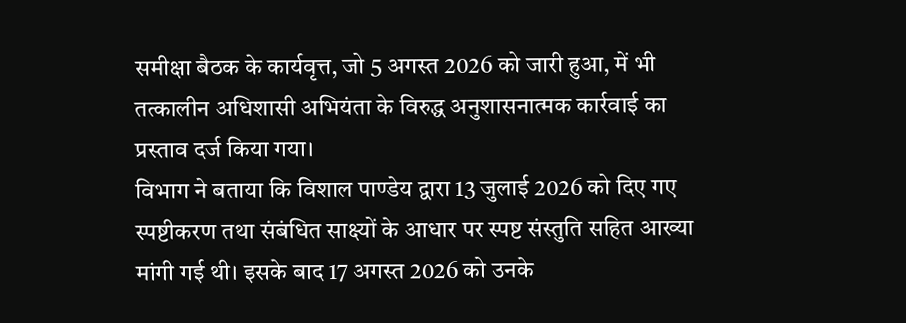समीक्षा बैठक के कार्यवृत्त, जो 5 अगस्त 2026 को जारी हुआ, में भी तत्कालीन अधिशासी अभियंता के विरुद्ध अनुशासनात्मक कार्रवाई का प्रस्ताव दर्ज किया गया।
विभाग ने बताया कि विशाल पाण्डेय द्वारा 13 जुलाई 2026 को दिए गए स्पष्टीकरण तथा संबंधित साक्ष्यों के आधार पर स्पष्ट संस्तुति सहित आख्या मांगी गई थी। इसके बाद 17 अगस्त 2026 को उनके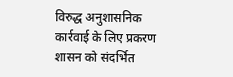विरुद्ध अनुशासनिक कार्रवाई के लिए प्रकरण शासन को संदर्भित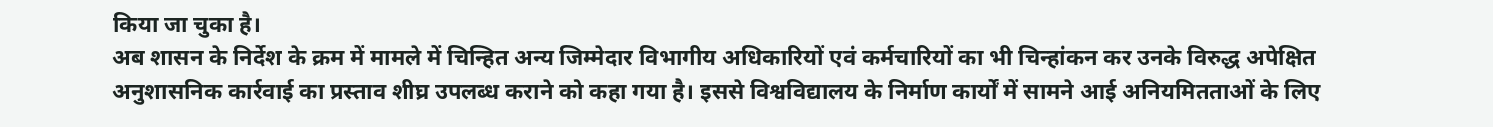किया जा चुका है।
अब शासन के निर्देश के क्रम में मामले में चिन्हित अन्य जिम्मेदार विभागीय अधिकारियों एवं कर्मचारियों का भी चिन्हांकन कर उनके विरुद्ध अपेक्षित अनुशासनिक कार्रवाई का प्रस्ताव शीघ्र उपलब्ध कराने को कहा गया है। इससे विश्वविद्यालय के निर्माण कार्यों में सामने आई अनियमितताओं के लिए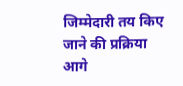जिम्मेदारी तय किए जाने की प्रक्रिया आगे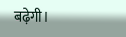बढ़ेगी।